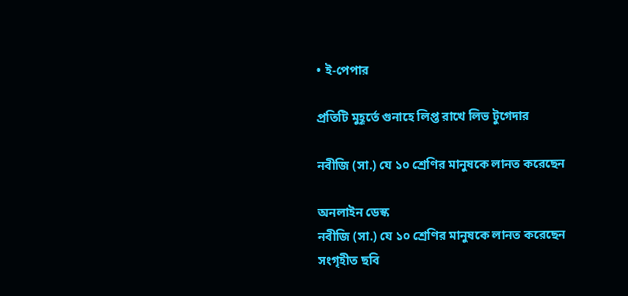• ই-পেপার

প্রতিটি মুহূর্তে গুনাহে লিপ্ত রাখে লিভ টুগেদার

নবীজি (সা.) যে ১০ শ্রেণির মানুষকে লানত করেছেন

অনলাইন ডেস্ক
নবীজি (সা.) যে ১০ শ্রেণির মানুষকে লানত করেছেন
সংগৃহীত ছবি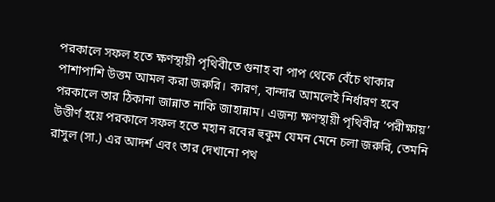পরকালে সফল হতে ক্ষণস্থায়ী পৃথিবীতে গুনাহ বা পাপ থেকে বেঁচে থাকার পাশাপাশি উত্তম আমল করা জরুরি। কারণ, বান্দার আমলেই নির্ধারণ হবে পরকালে তার ঠিকানা জান্নাত নাকি জাহান্নাম। এজন্য ক্ষণস্থায়ী পৃথিবীর ‘পরীক্ষায়’ উত্তীর্ণ হয়ে পরকালে সফল হতে মহান রবের হুকুম যেমন মেনে চলা জরুরি, তেমনি রাসুল (সা.) এর আদর্শ এবং তার দেখানো পথ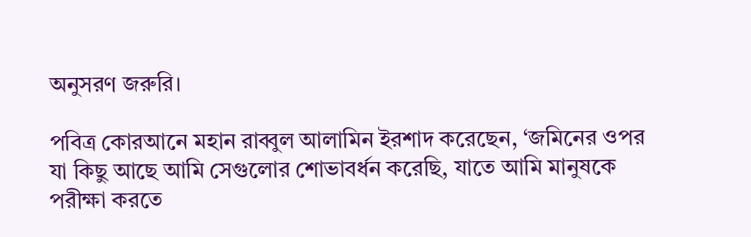অনুসরণ জরুরি।

পবিত্র কোরআনে মহান রাব্বুল আলামিন ইরশাদ করেছেন, ‘জমিনের ওপর যা কিছু আছে আমি সেগুলোর শোভাবর্ধন করেছি, যাতে আমি মানুষকে পরীক্ষা করতে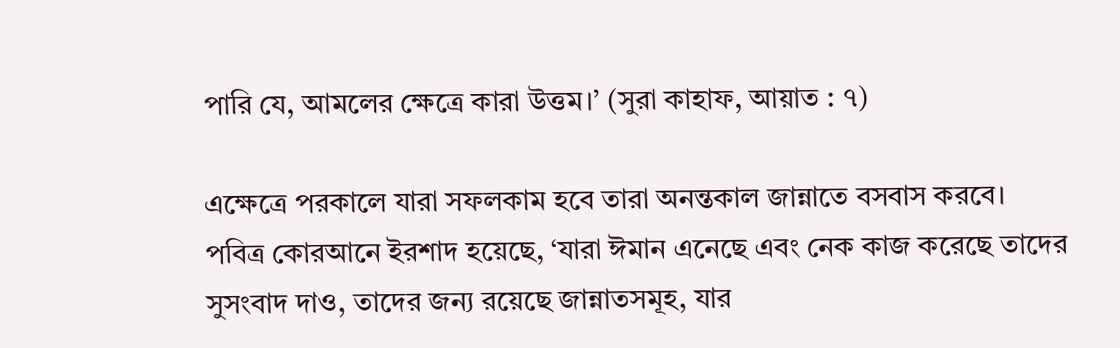পারি যে, আমলের ক্ষেত্রে কারা উত্তম।’ (সুরা কাহাফ, আয়াত : ৭)

এক্ষেত্রে পরকালে যারা সফলকাম হবে তারা অনন্তকাল জান্নাতে বসবাস করবে। পবিত্র কোরআনে ইরশাদ হয়েছে, ‘যারা ঈমান এনেছে এবং নেক কাজ করেছে তাদের সুসংবাদ দাও, তাদের জন্য রয়েছে জান্নাতসমূহ, যার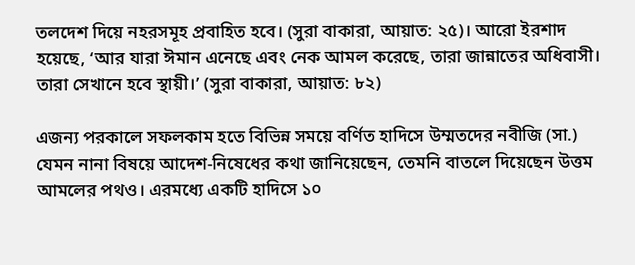তলদেশ দিয়ে নহরসমূহ প্রবাহিত হবে। (সুরা বাকারা, আয়াত: ২৫)। আরো ইরশাদ হয়েছে, ‘আর যারা ঈমান এনেছে এবং নেক আমল করেছে, তারা জান্নাতের অধিবাসী। তারা সেখানে হবে স্থায়ী।’ (সুরা বাকারা, আয়াত: ৮২)

এজন্য পরকালে সফলকাম হতে বিভিন্ন সময়ে বর্ণিত হাদিসে উম্মতদের নবীজি (সা.) যেমন নানা বিষয়ে আদেশ-নিষেধের কথা জানিয়েছেন, তেমনি বাতলে দিয়েছেন উত্তম আমলের পথও। এরমধ্যে একটি হাদিসে ১০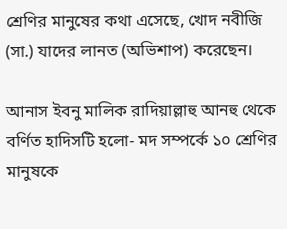শ্রেণির মানুষের কথা এসেছে, খোদ নবীজি (সা.) যাদের লানত (অভিশাপ) করেছেন।

আনাস ইবনু মালিক রাদিয়াল্লাহু আনহু থেকে বর্ণিত হাদিসটি হলো- মদ সম্পর্কে ১০ শ্রেণির মানুষকে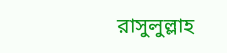রাসুলুল্লাহ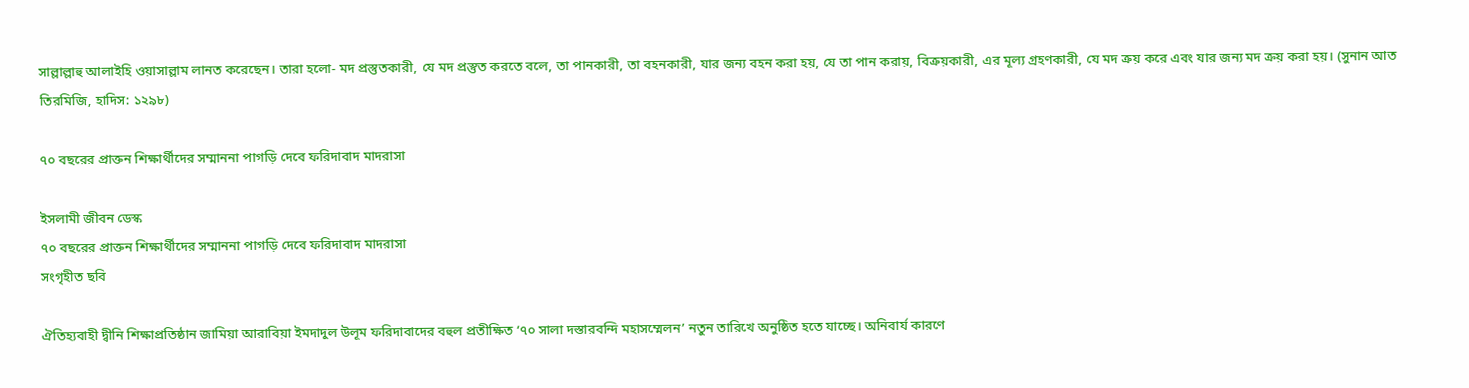সাল্লাল্লাহু আলাইহি ওয়াসাল্লাম লানত করেছেন। তারা হলো- মদ প্রস্তুতকারী, যে মদ প্রস্তুত করতে বলে, তা পানকারী, তা বহনকারী, যার জন্য বহন করা হয়, যে তা পান করায়, বিক্রয়কারী, এর মূল্য গ্রহণকারী, যে মদ ক্রয় করে এবং যার জন্য মদ ক্রয় করা হয়। (সুনান আত তিরমিজি, হাদিস: ১২৯৮)

৭০ বছরের প্রাক্তন শিক্ষার্থীদের সম্মাননা পাগড়ি দেবে ফরিদাবাদ মাদরাসা

ইসলামী জীবন ডেস্ক
৭০ বছরের প্রাক্তন শিক্ষার্থীদের সম্মাননা পাগড়ি দেবে ফরিদাবাদ মাদরাসা
সংগৃহীত ছবি

ঐতিহ্যবাহী দ্বীনি শিক্ষাপ্রতিষ্ঠান জামিয়া আরাবিয়া ইমদাদুল উলূম ফরিদাবাদের বহুল প্রতীক্ষিত ‘৭০ সালা দস্তারবন্দি মহাসম্মেলন’ নতুন তারিখে অনুষ্ঠিত হতে যাচ্ছে। অনিবার্য কারণে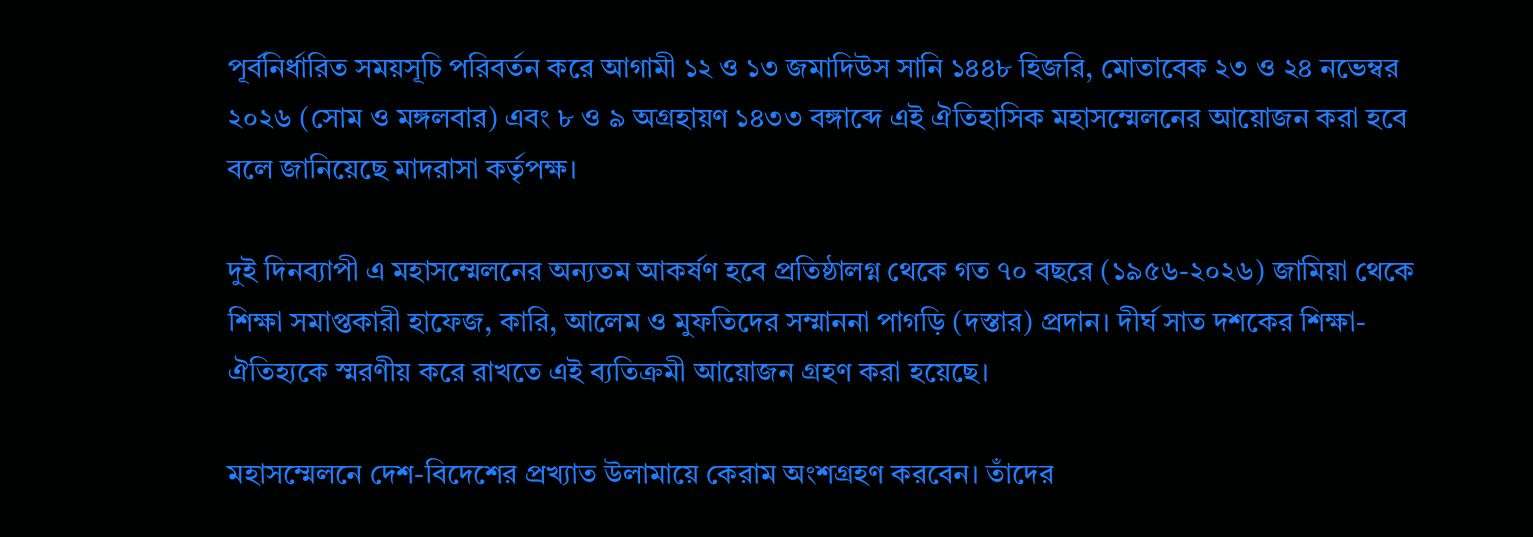পূর্বনির্ধারিত সময়সূচি পরিবর্তন করে আগামী ১২ ও ১৩ জমাদিউস সানি ১৪৪৮ হিজরি, মোতাবেক ২৩ ও ২৪ নভেম্বর ২০২৬ (সোম ও মঙ্গলবার) এবং ৮ ও ৯ অগ্রহায়ণ ১৪৩৩ বঙ্গাব্দে এই ঐতিহাসিক মহাসম্মেলনের আয়োজন করা হবে বলে জানিয়েছে মাদরাসা কর্তৃপক্ষ।

দুই দিনব্যাপী এ মহাসম্মেলনের অন্যতম আকর্ষণ হবে প্রতিষ্ঠালগ্ন থেকে গত ৭০ বছরে (১৯৫৬-২০২৬) জামিয়া থেকে শিক্ষা সমাপ্তকারী হাফেজ, কারি, আলেম ও মুফতিদের সম্মাননা পাগড়ি (দস্তার) প্রদান। দীর্ঘ সাত দশকের শিক্ষা-ঐতিহ্যকে স্মরণীয় করে রাখতে এই ব্যতিক্রমী আয়োজন গ্রহণ করা হয়েছে।

মহাসম্মেলনে দেশ-বিদেশের প্রখ্যাত উলামায়ে কেরাম অংশগ্রহণ করবেন। তাঁদের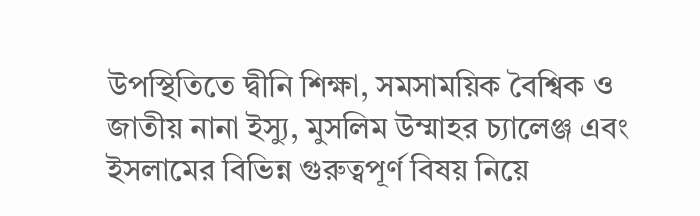উপস্থিতিতে দ্বীনি শিক্ষা, সমসাময়িক বৈশ্বিক ও জাতীয় নানা ইস্যু, মুসলিম উম্মাহর চ্যালেঞ্জ এবং ইসলামের বিভিন্ন গুরুত্বপূর্ণ বিষয় নিয়ে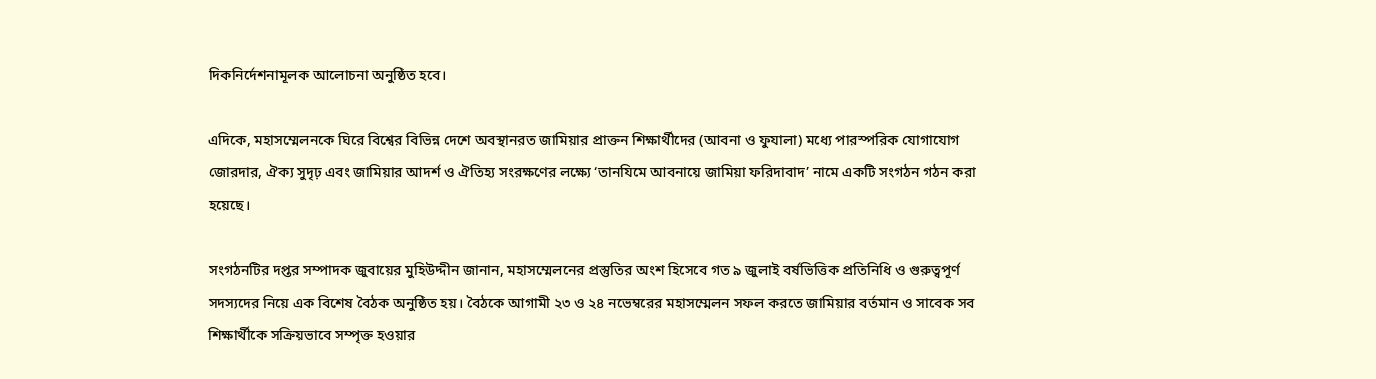দিকনির্দেশনামূলক আলোচনা অনুষ্ঠিত হবে।

এদিকে, মহাসম্মেলনকে ঘিরে বিশ্বের বিভিন্ন দেশে অবস্থানরত জামিয়ার প্রাক্তন শিক্ষার্থীদের (আবনা ও ফুযালা) মধ্যে পারস্পরিক যোগাযোগ জোরদার, ঐক্য সুদৃঢ় এবং জামিয়ার আদর্শ ও ঐতিহ্য সংরক্ষণের লক্ষ্যে ‘তানযিমে আবনায়ে জামিয়া ফরিদাবাদ’ নামে একটি সংগঠন গঠন করা হয়েছে।

সংগঠনটির দপ্তর সম্পাদক জুবায়ের মুহিউদ্দীন জানান, মহাসম্মেলনের প্রস্তুতির অংশ হিসেবে গত ৯ জুলাই বর্ষভিত্তিক প্রতিনিধি ও গুরুত্বপূর্ণ সদস্যদের নিয়ে এক বিশেষ বৈঠক অনুষ্ঠিত হয়। বৈঠকে আগামী ২৩ ও ২৪ নভেম্বরের মহাসম্মেলন সফল করতে জামিয়ার বর্তমান ও সাবেক সব শিক্ষার্থীকে সক্রিয়ভাবে সম্পৃক্ত হওয়ার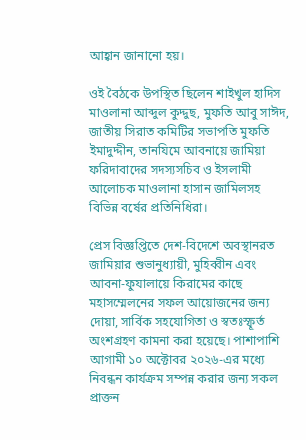আহ্বান জানানো হয়।

ওই বৈঠকে উপস্থিত ছিলেন শাইখুল হাদিস মাওলানা আব্দুল কুদ্দুছ, মুফতি আবু সাঈদ, জাতীয় সিরাত কমিটির সভাপতি মুফতি ইমাদুদ্দীন, তানযিমে আবনায়ে জামিয়া ফরিদাবাদের সদস্যসচিব ও ইসলামী আলোচক মাওলানা হাসান জামিলসহ বিভিন্ন বর্ষের প্রতিনিধিরা।

প্রেস বিজ্ঞপ্তিতে দেশ-বিদেশে অবস্থানরত জামিয়ার শুভানুধ্যায়ী, মুহিব্বীন এবং আবনা-ফুযালায়ে কিরামের কাছে মহাসম্মেলনের সফল আয়োজনের জন্য দোয়া, সার্বিক সহযোগিতা ও স্বতঃস্ফূর্ত অংশগ্রহণ কামনা করা হয়েছে। পাশাপাশি আগামী ১০ অক্টোবর ২০২৬-এর মধ্যে নিবন্ধন কার্যক্রম সম্পন্ন করার জন্য সকল প্রাক্তন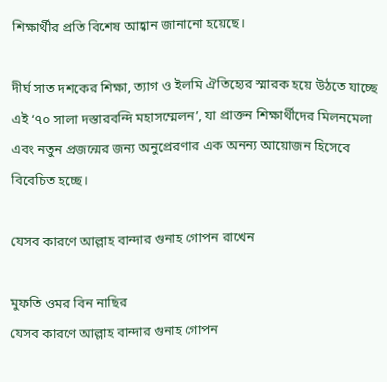শিক্ষার্থীর প্রতি বিশেষ আহ্বান জানানো হয়েছে।

দীর্ঘ সাত দশকের শিক্ষা, ত্যাগ ও ইলমি ঐতিহ্যের স্মারক হয়ে উঠতে যাচ্ছে এই ‘৭০ সালা দস্তারবন্দি মহাসম্মেলন’, যা প্রাক্তন শিক্ষার্থীদের মিলনমেলা এবং নতুন প্রজন্মের জন্য অনুপ্রেরণার এক অনন্য আয়োজন হিসেবে বিবেচিত হচ্ছে।

যেসব কারণে আল্লাহ বান্দার গুনাহ গোপন রাখেন

মুফতি ওমর বিন নাছির
যেসব কারণে আল্লাহ বান্দার গুনাহ গোপন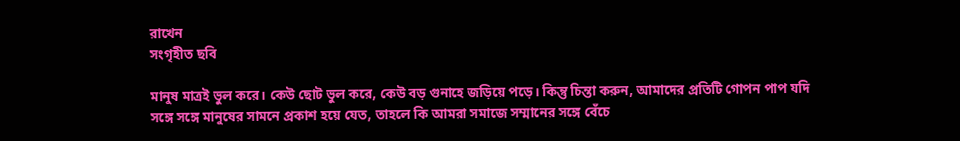রাখেন
সংগৃহীত ছবি

মানুষ মাত্রই ভুল করে। কেউ ছোট ভুল করে, কেউ বড় গুনাহে জড়িয়ে পড়ে। কিন্তু চিন্তা করুন, আমাদের প্রতিটি গোপন পাপ যদি সঙ্গে সঙ্গে মানুষের সামনে প্রকাশ হয়ে যেত, তাহলে কি আমরা সমাজে সম্মানের সঙ্গে বেঁচে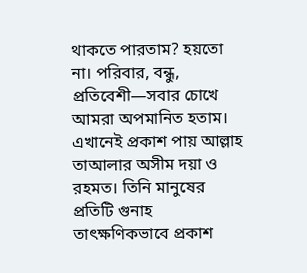থাকতে পারতাম? হয়তো না। পরিবার, বন্ধু, প্রতিবেশী—সবার চোখে আমরা অপমানিত হতাম। এখানেই প্রকাশ পায় আল্লাহ তাআলার অসীম দয়া ও রহমত। তিনি মানুষের প্রতিটি গুনাহ তাৎক্ষণিকভাবে প্রকাশ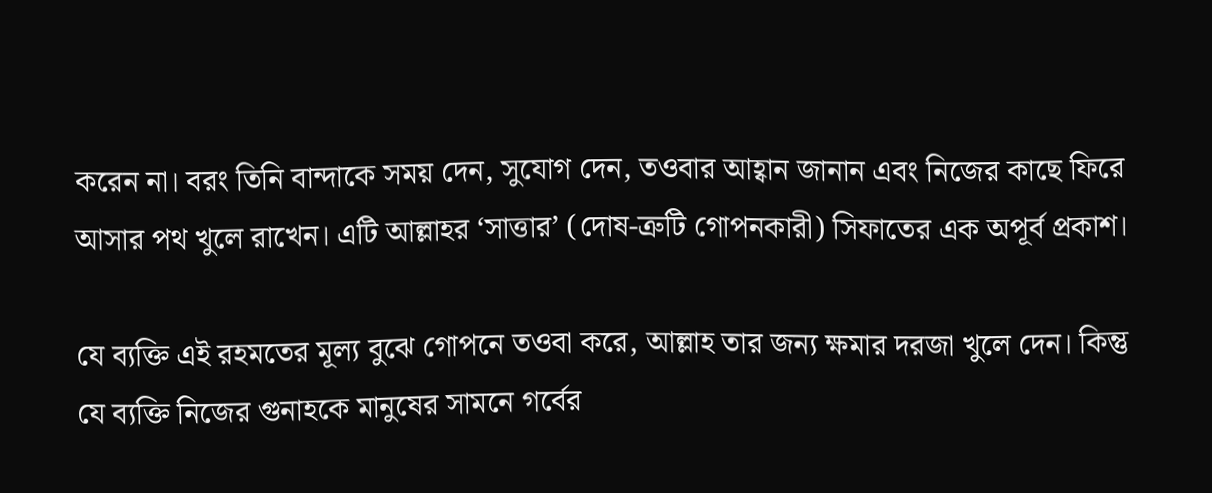করেন না। বরং তিনি বান্দাকে সময় দেন, সুযোগ দেন, তওবার আহ্বান জানান এবং নিজের কাছে ফিরে আসার পথ খুলে রাখেন। এটি আল্লাহর ‘সাত্তার’ (দোষ-ত্রুটি গোপনকারী) সিফাতের এক অপূর্ব প্রকাশ।

যে ব্যক্তি এই রহমতের মূল্য বুঝে গোপনে তওবা করে, আল্লাহ তার জন্য ক্ষমার দরজা খুলে দেন। কিন্তু যে ব্যক্তি নিজের গুনাহকে মানুষের সামনে গর্বের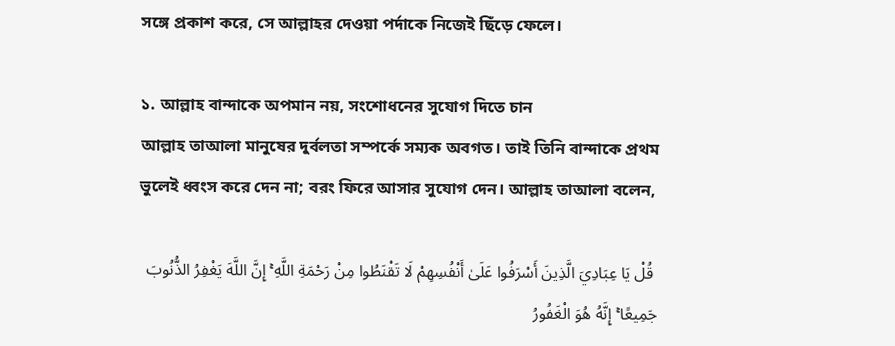সঙ্গে প্রকাশ করে, সে আল্লাহর দেওয়া পর্দাকে নিজেই ছিঁড়ে ফেলে।

১. আল্লাহ বান্দাকে অপমান নয়, সংশোধনের সুযোগ দিতে চান
আল্লাহ তাআলা মানুষের দুর্বলতা সম্পর্কে সম্যক অবগত। তাই তিনি বান্দাকে প্রথম ভুলেই ধ্বংস করে দেন না; বরং ফিরে আসার সুযোগ দেন। আল্লাহ তাআলা বলেন,

 قُلْ يَا عِبَادِيَ الَّذِينَ أَسْرَفُوا عَلَىٰ أَنْفُسِهِمْ لَا تَقْنَطُوا مِنْ رَحْمَةِ اللَّهِ ۚ إِنَّ اللَّهَ يَغْفِرُ الذُّنُوبَ جَمِيعًا ۚ إِنَّهُ هُوَ الْغَفُورُ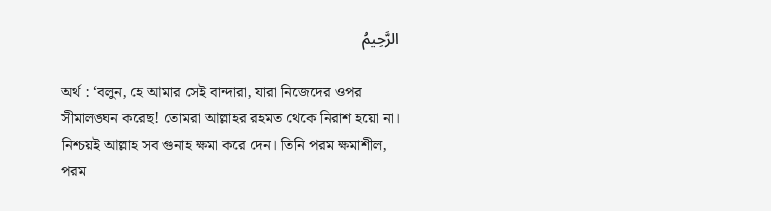الرَّحِيمُ

অর্থ : ‘বলুন, হে আমার সেই বান্দারা, যারা নিজেদের ওপর সীমালঙ্ঘন করেছ! তোমরা আল্লাহর রহমত থেকে নিরাশ হয়ো না। নিশ্চয়ই আল্লাহ সব গুনাহ ক্ষমা করে দেন। তিনি পরম ক্ষমাশীল, পরম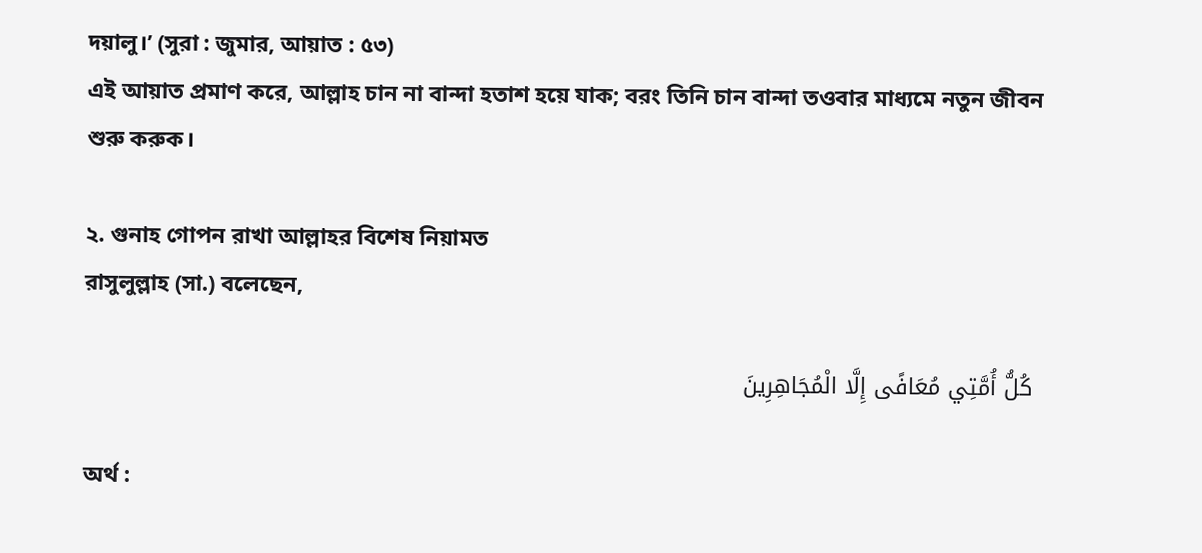দয়ালু।’ (সুরা : জুমার, আয়াত : ৫৩)
এই আয়াত প্রমাণ করে, আল্লাহ চান না বান্দা হতাশ হয়ে যাক; বরং তিনি চান বান্দা তওবার মাধ্যমে নতুন জীবন শুরু করুক।

২. গুনাহ গোপন রাখা আল্লাহর বিশেষ নিয়ামত
রাসুলুল্লাহ (সা.) বলেছেন,

 كُلُّ أُمَّتِي مُعَافًى إِلَّا الْمُجَاهِرِينَ

অর্থ :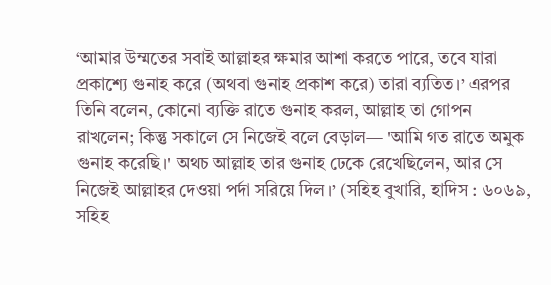‘আমার উম্মতের সবাই আল্লাহর ক্ষমার আশা করতে পারে, তবে যারা প্রকাশ্যে গুনাহ করে (অথবা গুনাহ প্রকাশ করে) তারা ব্যতিত।’ এরপর তিনি বলেন, কোনো ব্যক্তি রাতে গুনাহ করল, আল্লাহ তা গোপন রাখলেন; কিন্তু সকালে সে নিজেই বলে বেড়াল— 'আমি গত রাতে অমুক গুনাহ করেছি।' অথচ আল্লাহ তার গুনাহ ঢেকে রেখেছিলেন, আর সে নিজেই আল্লাহর দেওয়া পর্দা সরিয়ে দিল।’ (সহিহ বুখারি, হাদিস : ৬০৬৯, সহিহ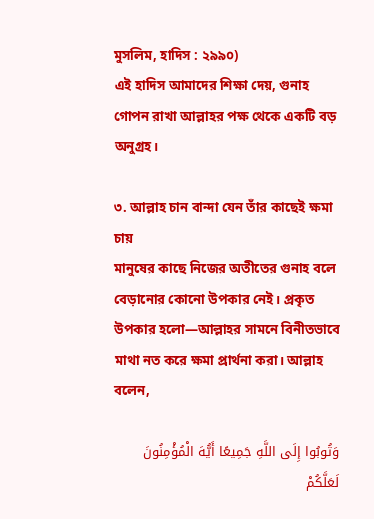মুসলিম, হাদিস : ২৯৯০)
এই হাদিস আমাদের শিক্ষা দেয়, গুনাহ গোপন রাখা আল্লাহর পক্ষ থেকে একটি বড় অনুগ্রহ।

৩. আল্লাহ চান বান্দা যেন তাঁর কাছেই ক্ষমা চায়
মানুষের কাছে নিজের অতীতের গুনাহ বলে বেড়ানোর কোনো উপকার নেই। প্রকৃত উপকার হলো—আল্লাহর সামনে বিনীতভাবে মাথা নত করে ক্ষমা প্রার্থনা করা। আল্লাহ বলেন,

وَتُوبُوا إِلَى اللَّهِ جَمِيعًا أَيُّهَ الْمُؤْمِنُونَ لَعَلَّكُمْ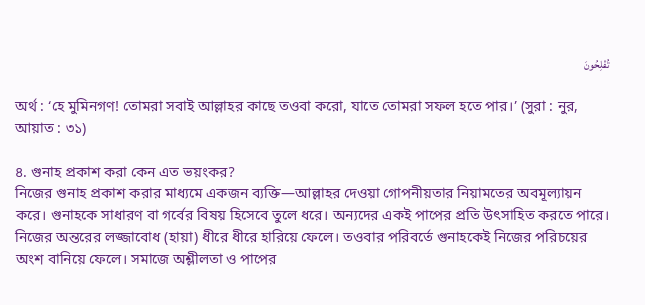تُفْلِحُونَ

অর্থ : ‘হে মুমিনগণ! তোমরা সবাই আল্লাহর কাছে তওবা করো, যাতে তোমরা সফল হতে পার।’ (সুরা : নুর, আয়াত : ৩১)

৪. গুনাহ প্রকাশ করা কেন এত ভয়ংকর?
নিজের গুনাহ প্রকাশ করার মাধ্যমে একজন ব্যক্তি—আল্লাহর দেওয়া গোপনীয়তার নিয়ামতের অবমূল্যায়ন করে। গুনাহকে সাধারণ বা গর্বের বিষয় হিসেবে তুলে ধরে। অন্যদের একই পাপের প্রতি উৎসাহিত করতে পারে। নিজের অন্তরের লজ্জাবোধ (হায়া) ধীরে ধীরে হারিয়ে ফেলে। তওবার পরিবর্তে গুনাহকেই নিজের পরিচয়ের অংশ বানিয়ে ফেলে। সমাজে অশ্লীলতা ও পাপের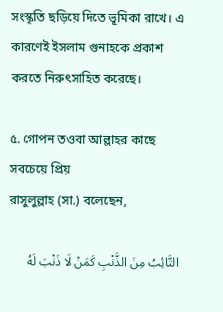সংস্কৃতি ছড়িয়ে দিতে ভূমিকা রাখে। এ কারণেই ইসলাম গুনাহকে প্রকাশ করতে নিরুৎসাহিত করেছে।

৫. গোপন তওবা আল্লাহর কাছে সবচেয়ে প্রিয়
রাসুলুল্লাহ (সা.) বলেছেন,

 التَّائِبُ مِنَ الذَّنْبِ كَمَنْ لَا ذَنْبَ لَهُ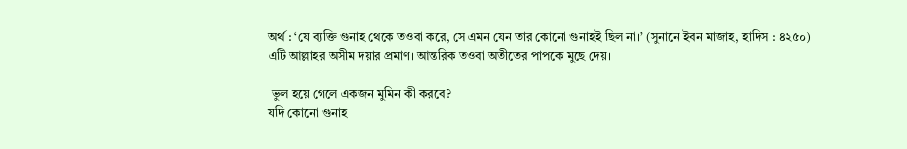অর্থ : ‘যে ব্যক্তি গুনাহ থেকে তওবা করে, সে এমন যেন তার কোনো গুনাহই ছিল না।’ (সুনানে ইবন মাজাহ, হাদিস : ৪২৫০)
এটি আল্লাহর অসীম দয়ার প্রমাণ। আন্তরিক তওবা অতীতের পাপকে মুছে দেয়।

 ভুল হয়ে গেলে একজন মুমিন কী করবে?
যদি কোনো গুনাহ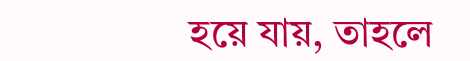হয়ে যায়, তাহলে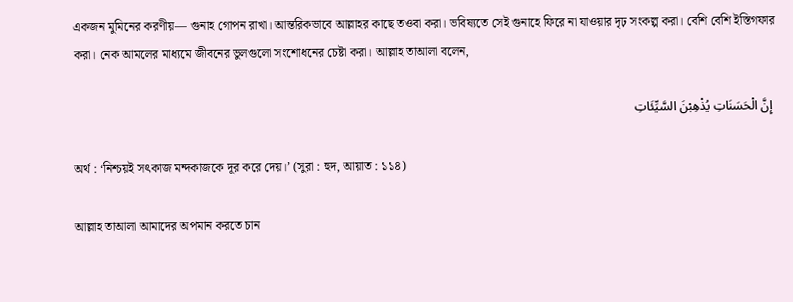একজন মুমিনের করণীয়— গুনাহ গোপন রাখা। আন্তরিকভাবে আল্লাহর কাছে তওবা করা। ভবিষ্যতে সেই গুনাহে ফিরে না যাওয়ার দৃঢ় সংকল্প করা। বেশি বেশি ইস্তিগফার করা। নেক আমলের মাধ্যমে জীবনের ভুলগুলো সংশোধনের চেষ্টা করা। আল্লাহ তাআলা বলেন,

 إِنَّ الْحَسَنَاتِ يُذْهِبْنَ السَّيِّئَاتِ

অর্থ : ‘নিশ্চয়ই সৎকাজ মন্দকাজকে দূর করে দেয়।’ (সুরা : হুদ, আয়াত : ১১৪)

আল্লাহ তাআলা আমাদের অপমান করতে চান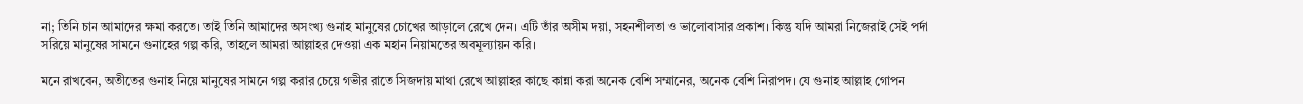না; তিনি চান আমাদের ক্ষমা করতে। তাই তিনি আমাদের অসংখ্য গুনাহ মানুষের চোখের আড়ালে রেখে দেন। এটি তাঁর অসীম দয়া, সহনশীলতা ও ভালোবাসার প্রকাশ। কিন্তু যদি আমরা নিজেরাই সেই পর্দা সরিয়ে মানুষের সামনে গুনাহের গল্প করি, তাহলে আমরা আল্লাহর দেওয়া এক মহান নিয়ামতের অবমূল্যায়ন করি।

মনে রাখবেন, অতীতের গুনাহ নিয়ে মানুষের সামনে গল্প করার চেয়ে গভীর রাতে সিজদায় মাথা রেখে আল্লাহর কাছে কান্না করা অনেক বেশি সম্মানের, অনেক বেশি নিরাপদ। যে গুনাহ আল্লাহ গোপন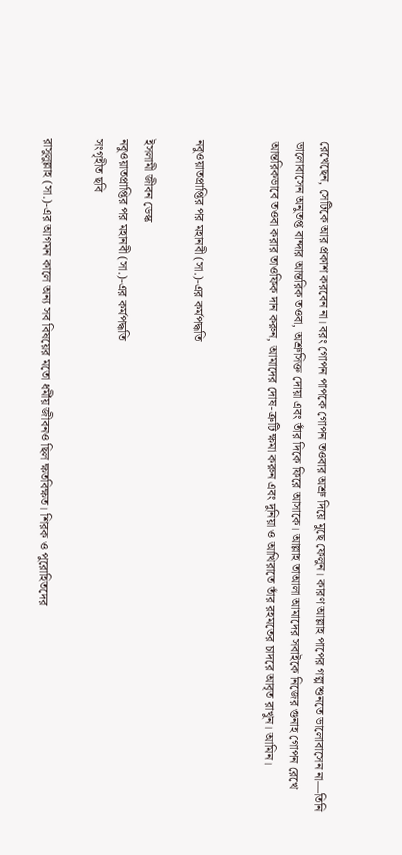রেখেছেন, সেটিকে আর প্রকাশ করবেন না। বরং গোপন পাপকে গোপন তওবার অশ্রু দিয়ে মুছে ফেলুন। কারণ আল্লাহ পাপের গল্প শুনতে ভালোবাসেন না—তিনি ভালোবাসেন অনুতপ্ত বান্দার আন্তরিক তওবা, অশ্রুসিক্ত দোয়া এবং তাঁর দিকে ফিরে আসাকে। আল্লাহ তাআলা আমাদের সবাইকে নিজের গুনাহ গোপন রেখে আন্তরিকভাবে তওবা করার তাওফিক দান করুন, আমাদের দোষ-ত্রুটি ক্ষমা করুন এবং দুনিয়া ও আখিরাতে তাঁর রহমতের চাদরে আবৃত রাখুন। আমিন।


নবুওয়াতপ্রাপ্তির পর মহানবী (সা.)-এর কর্মপদ্ধতি

ইসলামী জীবন ডেস্ক
নবুওয়াতপ্রাপ্তির পর মহানবী (সা.)-এর কর্মপদ্ধতি
সংগৃহীত ছবি

রাসুলুল্লাহ (সা.)-এর আগমন কালে অন্য সব বিষয়ের মতো ধর্মীয় জীবনও ছিল ক্ষতবিক্ষত। শিরক ও পুরোহিতদের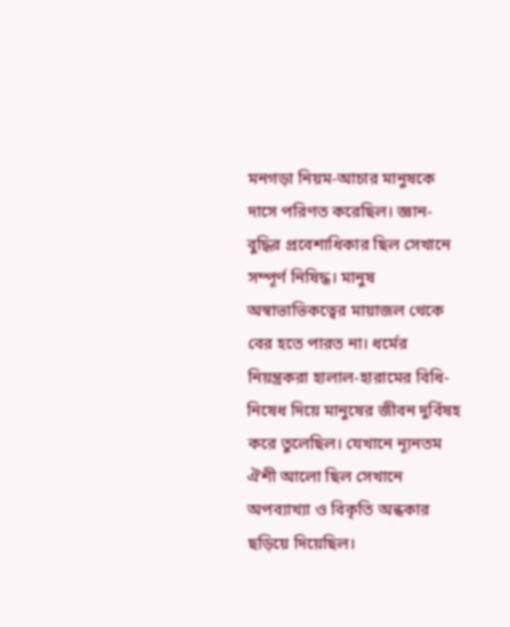মনগড়া নিয়ম-আচার মানুষকে দাসে পরিণত করেছিল। জ্ঞান-বুদ্ধির প্রবেশাধিকার ছিল সেখানে সম্পূর্ণ নিষিদ্ধ। মানুষ অস্বাভাভিকত্বের মায়াজল থেকে বের হতে পারত না। ধর্মের নিয়ন্ত্রকরা হালাল-হারামের বিধি-নিষেধ দিয়ে মানুষের জীবন দুর্বিষহ করে তুলেছিল। যেখানে ন্যূনতম ঐশী আলো ছিল সেখানে অপব্যাখ্যা ও বিকৃতি অন্ধকার ছড়িয়ে দিয়েছিল।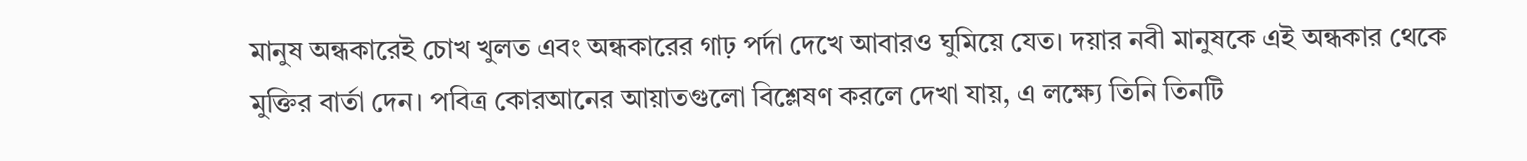মানুষ অন্ধকারেই চোখ খুলত এবং অন্ধকারের গাঢ় পর্দা দেখে আবারও ঘুমিয়ে যেত। দয়ার নবী মানুষকে এই অন্ধকার থেকে মুক্তির বার্তা দেন। পবিত্র কোরআনের আয়াতগুলো বিশ্লেষণ করলে দেখা যায়, এ লক্ষ্যে তিনি তিনটি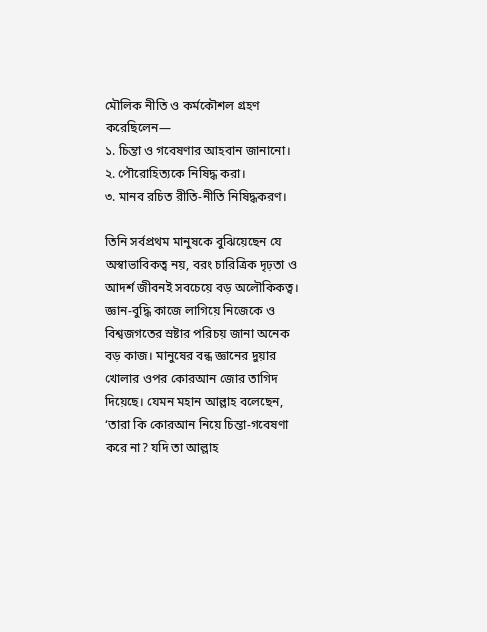মৌলিক নীতি ও কর্মকৌশল গ্রহণ করেছিলেন—
১. চিন্তা ও গবেষণার আহবান জানানো।
২. পৌরোহিত্যকে নিষিদ্ধ করা।
৩. মানব রচিত রীতি-নীতি নিষিদ্ধকরণ।

তিনি সর্বপ্রথম মানুষকে বুঝিয়েছেন যে অস্বাভাবিকত্ব নয়, বরং চারিত্রিক দৃঢ়তা ও আদর্শ জীবনই সবচেয়ে বড় অলৌকিকত্ব। জ্ঞান-বুদ্ধি কাজে লাগিয়ে নিজেকে ও বিশ্বজগতের স্রষ্টার পরিচয় জানা অনেক বড় কাজ। মানুষের বন্ধ জ্ঞানের দুয়ার খোলার ওপর কোরআন জোর তাগিদ দিয়েছে। যেমন মহান আল্লাহ বলেছেন, ‘তারা কি কোরআন নিয়ে চিন্তা-গবেষণা করে না? যদি তা আল্লাহ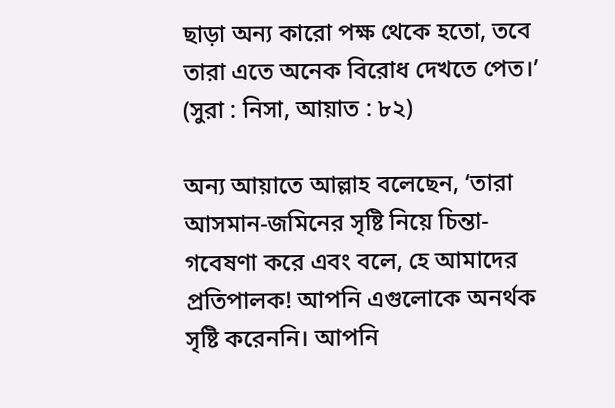ছাড়া অন্য কারো পক্ষ থেকে হতো, তবে তারা এতে অনেক বিরোধ দেখতে পেত।’ (সুরা : নিসা, আয়াত : ৮২)

অন্য আয়াতে আল্লাহ বলেছেন, ‘তারা আসমান-জমিনের সৃষ্টি নিয়ে চিন্তা-গবেষণা করে এবং বলে, হে আমাদের প্রতিপালক! আপনি এগুলোকে অনর্থক সৃষ্টি করেননি। আপনি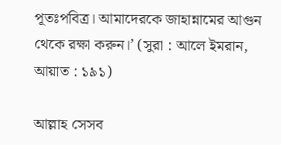পূতঃপবিত্র। আমাদেরকে জাহান্নামের আগুন থেকে রক্ষা করুন।’ (সুরা : আলে ইমরান, আয়াত : ১৯১)

আল্লাহ সেসব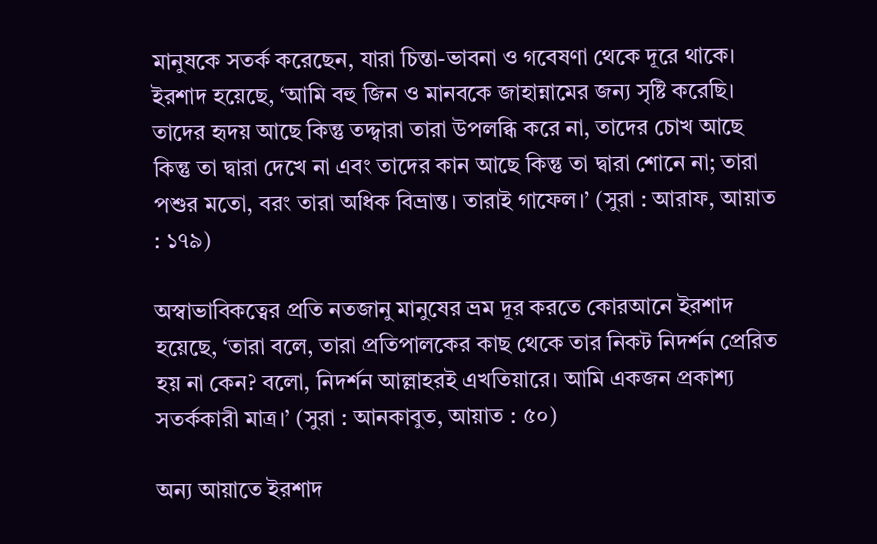মানুষকে সতর্ক করেছেন, যারা চিন্তা-ভাবনা ও গবেষণা থেকে দূরে থাকে। ইরশাদ হয়েছে, ‘আমি বহু জিন ও মানবকে জাহান্নামের জন্য সৃষ্টি করেছি। তাদের হৃদয় আছে কিন্তু তদ্দ্বারা তারা উপলব্ধি করে না, তাদের চোখ আছে কিন্তু তা দ্বারা দেখে না এবং তাদের কান আছে কিন্তু তা দ্বারা শোনে না; তারা পশুর মতো, বরং তারা অধিক বিভ্রান্ত। তারাই গাফেল।’ (সুরা : আরাফ, আয়াত : ১৭৯)

অস্বাভাবিকত্বের প্রতি নতজানু মানুষের ভ্রম দূর করতে কোরআনে ইরশাদ হয়েছে, ‘তারা বলে, তারা প্রতিপালকের কাছ থেকে তার নিকট নিদর্শন প্রেরিত হয় না কেন? বলো, নিদর্শন আল্লাহরই এখতিয়ারে। আমি একজন প্রকাশ্য সতর্ককারী মাত্র।’ (সুরা : আনকাবুত, আয়াত : ৫০)

অন্য আয়াতে ইরশাদ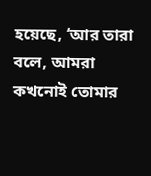হয়েছে, ‘আর তারা বলে, আমরা কখনোই তোমার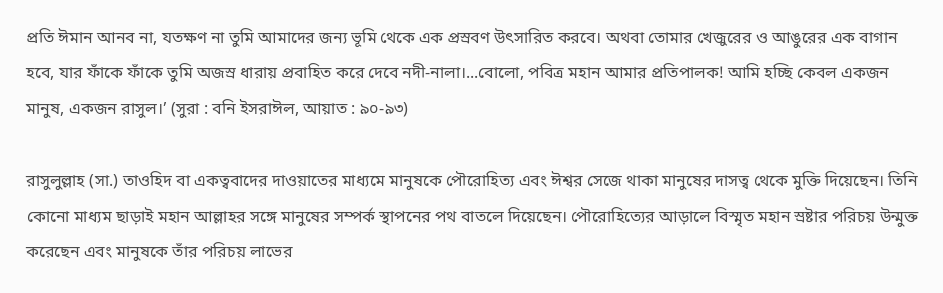প্রতি ঈমান আনব না, যতক্ষণ না তুমি আমাদের জন্য ভূমি থেকে এক প্রস্রবণ উৎসারিত করবে। অথবা তোমার খেজুরের ও আঙুরের এক বাগান হবে, যার ফাঁকে ফাঁকে তুমি অজস্র ধারায় প্রবাহিত করে দেবে নদী-নালা।...বোলো, পবিত্র মহান আমার প্রতিপালক! আমি হচ্ছি কেবল একজন মানুষ, একজন রাসুল।’ (সুরা : বনি ইসরাঈল, আয়াত : ৯০-৯৩)

রাসুলুল্লাহ (সা.) তাওহিদ বা একত্ববাদের দাওয়াতের মাধ্যমে মানুষকে পৌরোহিত্য এবং ঈশ্বর সেজে থাকা মানুষের দাসত্ব থেকে মুক্তি দিয়েছেন। তিনি কোনো মাধ্যম ছাড়াই মহান আল্লাহর সঙ্গে মানুষের সম্পর্ক স্থাপনের পথ বাতলে দিয়েছেন। পৌরোহিত্যের আড়ালে বিস্মৃত মহান স্রষ্টার পরিচয় উন্মুক্ত করেছেন এবং মানুষকে তাঁর পরিচয় লাভের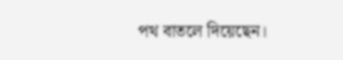পথ বাতলে দিয়েছেন।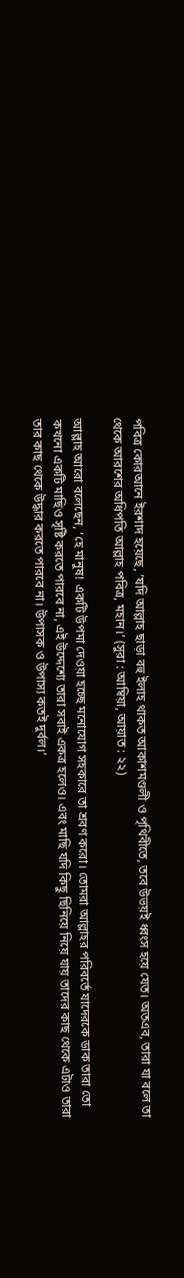পবিত্র কোরআনে ইরশাদ হয়েছে, ‘যদি আল্লাহ ছাড়া বহু ইলাহ থাকত আকাশমণ্ডলী ও পৃথিবীতে, তবে উভয়ই ধ্বংস হয়ে যেত। অতএব, তারা যা বলে তা থেকে আরশের অধিপতি আল্লাহ পবিত্র, মহান।’ (সুরা : আম্বিয়া, আয়াত : ২২)

আল্লাহ আরো বলেছেন, ‘হে মানুষ! একটি উপমা দেওয়া হচ্ছে মনোযোগ সহকারে তা শ্রবণ করো। তোমরা আল্লাহর পরিবর্তে যাদেরকে ডাক তারা তো কখনো একটি মাছিও সৃষ্টি করতে পারবে না, এই উদ্দেশ্যে তারা সবাই একত্র হলেও। এবং মাছি যদি কিছু ছিনিয়ে নিয়ে যায় তাদের কাছ থেকে এটাও তারা তার কাছ থেকে উদ্ধার করতে পারবে না। উপাসক ও উপাস্য কতই দুর্বল।’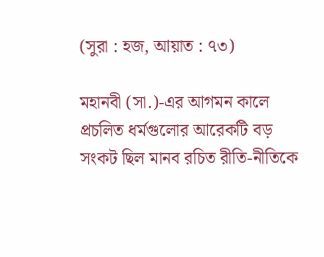(সুরা : হজ, আয়াত : ৭৩)

মহানবী (সা.)-এর আগমন কালে প্রচলিত ধর্মগুলোর আরেকটি বড় সংকট ছিল মানব রচিত রীতি-নীতিকে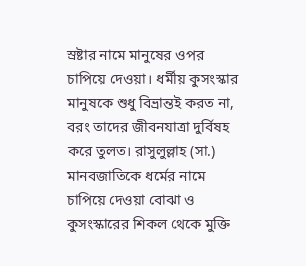স্রষ্টার নামে মানুষের ওপর চাপিয়ে দেওয়া। ধর্মীয় কুসংস্কার মানুষকে শুধু বিভ্রান্তই করত না, বরং তাদের জীবনযাত্রা দুর্বিষহ করে তুলত। রাসুলুল্লাহ (সা.) মানবজাতিকে ধর্মের নামে চাপিয়ে দেওয়া বোঝা ও কুসংস্কারের শিকল থেকে মুক্তি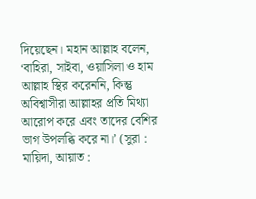দিয়েছেন। মহান আল্লাহ বলেন, ‘বাহিরা, সাইবা, ওয়াসিলা ও হাম আল্লাহ স্থির করেননি, কিন্তু অবিশ্বাসীরা আল্লাহর প্রতি মিথ্যা আরোপ করে এবং তাদের বেশির ভাগ উপলব্ধি করে না।’ (সুরা : মায়িদা, আয়াত :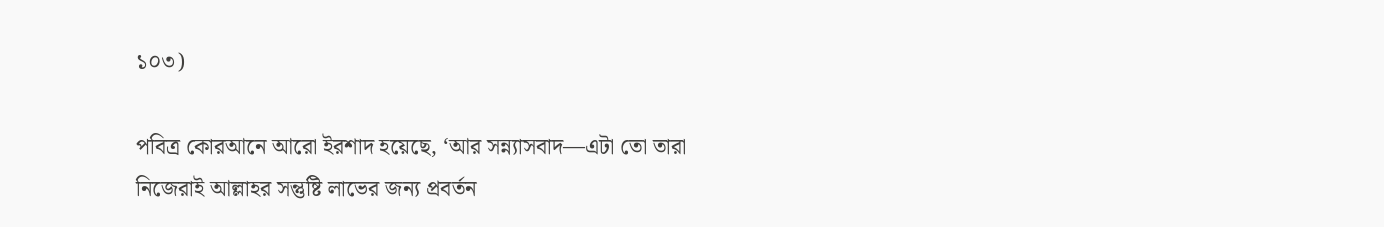১০৩)

পবিত্র কোরআনে আরো ইরশাদ হয়েছে, ‘আর সন্ন্যাসবাদ—এটা তো তারা নিজেরাই আল্লাহর সন্তুষ্টি লাভের জন্য প্রবর্তন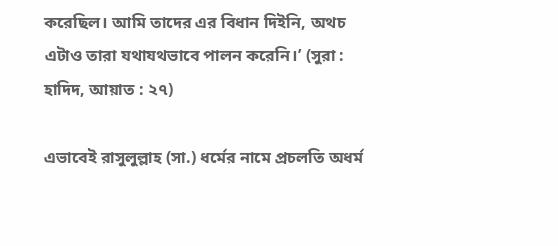করেছিল। আমি তাদের এর বিধান দিইনি, অথচ এটাও তারা যথাযথভাবে পালন করেনি।’ (সুরা : হাদিদ, আয়াত : ২৭)

এভাবেই রাসুলুল্লাহ (সা.) ধর্মের নামে প্রচলতি অধর্ম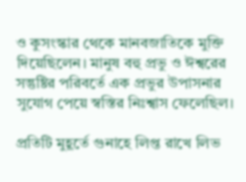ও কুসংস্কার থেকে মানবজাতিকে মুক্তি দিয়েছিলেন। মানুষ বহু প্রভু ও ঈশ্বরের সন্তুষ্টির পরিবর্তে এক প্রভুর উপাসনার সুযোগ পেয়ে স্বস্তির নিঃশ্বাস ফেলেছিল।

প্রতিটি মুহূর্তে গুনাহে লিপ্ত রাখে লিভ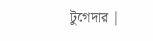টুগেদার |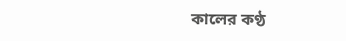কালের কণ্ঠ